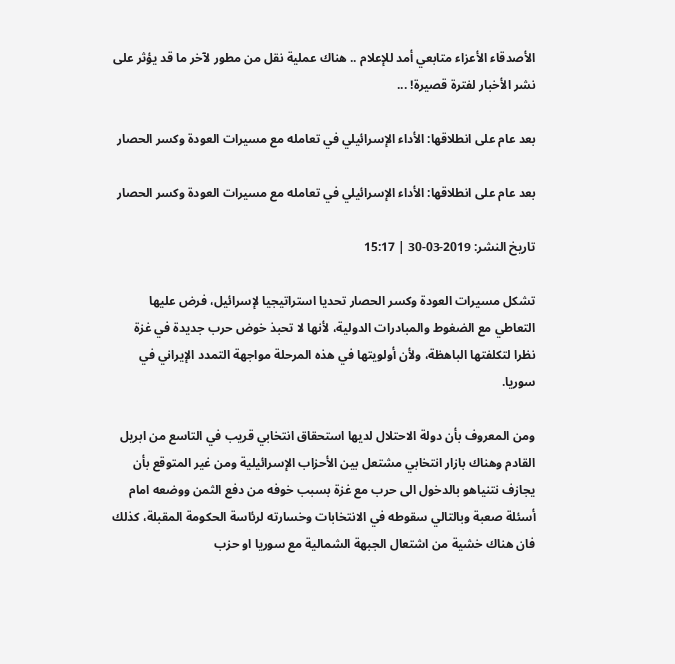الأصدقاء الأعزاء متابعي أمد للإعلام .. هناك عملية نقل من مطور لآخر ما قد يؤثر على نشر الأخبار لفترة قصيرة! ...

بعد عام على انطلاقها: الأداء الإسرائيلي في تعامله مع مسيرات العودة وكسر الحصار

بعد عام على انطلاقها: الأداء الإسرائيلي في تعامله مع مسيرات العودة وكسر الحصار

تاريخ النشر: 2019-03-30 | 15:17

تشكل مسيرات العودة وكسر الحصار تحديا استراتيجيا لإسرائيل، فرض عليها التعاطي مع الضغوط والمبادرات الدولية، لأنها لا تحبذ خوض حرب جديدة في غزة نظرا لتكلفتها الباهظة، ولأن أولويتها في هذه المرحلة مواجهة التمدد الإيراني في سوريا.

ومن المعروف بأن دولة الاحتلال لديها استحقاق انتخابي قريب في التاسع من ابريل القادم وهناك بازار انتخابي مشتعل بين الأحزاب الإسرائيلية ومن غير المتوقع بأن يجازف نتنياهو بالدخول الى حرب مع غزة بسبب خوفه من دفع الثمن ووضعه امام أسئلة صعبة وبالتالي سقوطه في الانتخابات وخسارته لرئاسة الحكومة المقبلة، كذلك فان هناك خشية من اشتعال الجبهة الشمالية مع سوريا او حزب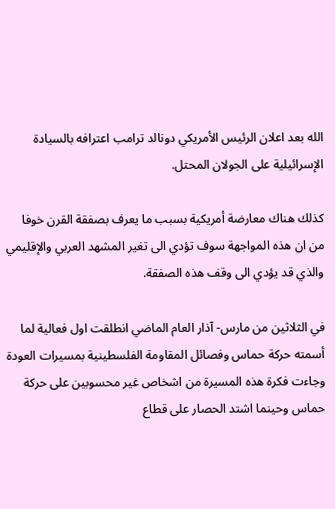الله بعد اعلان الرئيس الأمريكي دونالد ترامب اعترافه بالسيادة الإسرائيلية على الجولان المحتل.

كذلك هناك معارضة أمريكية بسبب ما يعرف بصفقة القرن خوفا من ان هذه المواجهة سوف تؤدي الى تغير المشهد العربي والإقليمي والذي قد يؤدي الى وقف هذه الصفقة.

في الثلاثين من مارس- آذار العام الماضي انطلقت اول فعالية لما أسمته حركة حماس وفصائل المقاومة الفلسطينية بمسيرات العودة وجاءت فكرة هذه المسيرة من اشخاص غير محسوبين على حركة حماس وحينما اشتد الحصار على قطاع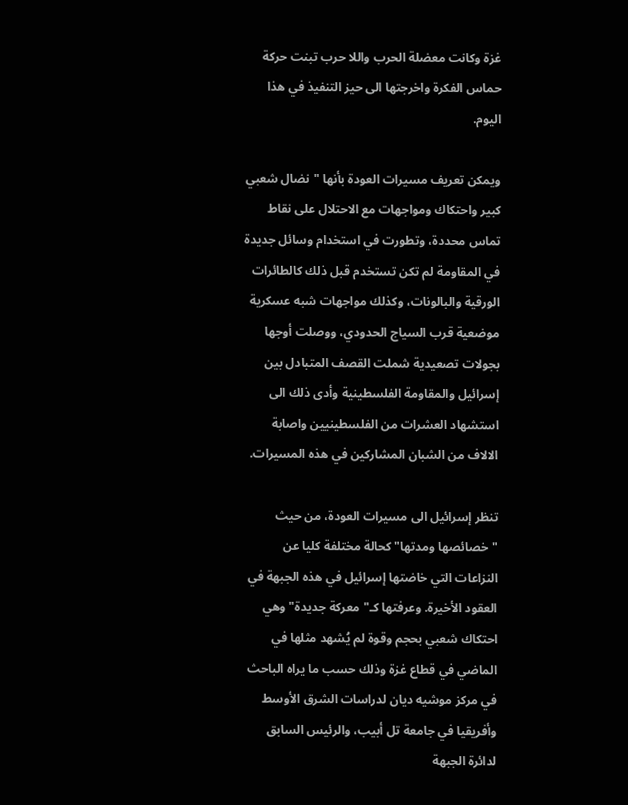غزة وكانت معضلة الحرب واللا حرب تبنت حركة حماس الفكرة واخرجتها الى حيز التنفيذ في هذا اليوم.

ويمكن تعريف مسيرات العودة بأنها "نضال شعبي كبير واحتكاك ومواجهات مع الاحتلال على نقاط تماس محددة، وتطورت في استخدام وسائل جديدة في المقاومة لم تكن تستخدم قبل ذلك كالطائرات الورقية والبالونات، وكذلك مواجهات شبه عسكرية موضعية قرب السياج الحدودي، ووصلت أوجها بجولات تصعيدية شملت القصف المتبادل بين إسرائيل والمقاومة الفلسطينية وأدى ذلك الى استشهاد العشرات من الفلسطينيين واصابة الالاف من الشبان المشاركين في هذه المسيرات.

تنظر إسرائيل الى مسيرات العودة، من حيث "خصائصها ومدتها" كحالة مختلفة كليا عن النزاعات التي خاضتها إسرائيل في هذه الجبهة في العقود الأخيرة. وعرفتها كـ"معركة جديدة" وهي احتكاك شعبي بحجم وقوة لم يُشهد مثلها في الماضي في قطاع غزة وذلك حسب ما يراه الباحث في مركز موشيه ديان لدراسات الشرق الأوسط وأفريقيا في جامعة تل أبيب، والرئيس السابق لدائرة الجبهة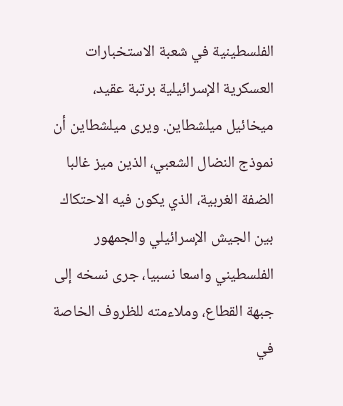الفلسطينية في شعبة الاستخبارات العسكرية الإسرائيلية برتبة عقيد، ميخائيل ميلشطاين. ويرى ميلشطاين أن نموذج النضال الشعبي، الذين ميز غالبا الضفة الغربية، الذي يكون فيه الاحتكاك بين الجيش الإسرائيلي والجمهور الفلسطيني واسعا نسبيا، جرى نسخه إلى جبهة القطاع، وملاءمته للظروف الخاصة في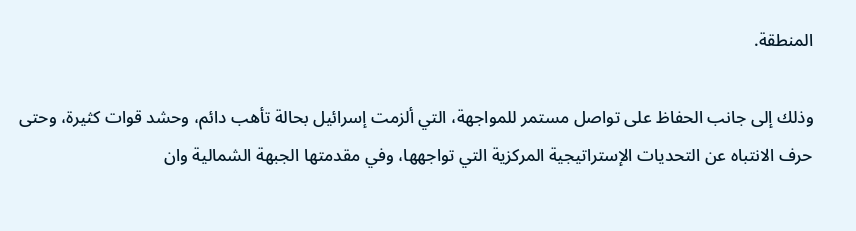المنطقة.

وذلك إلى جانب الحفاظ على تواصل مستمر للمواجهة، التي ألزمت إسرائيل بحالة تأهب دائم، وحشد قوات كثيرة، وحتى حرف الانتباه عن التحديات الإستراتيجية المركزية التي تواجهها، وفي مقدمتها الجبهة الشمالية وان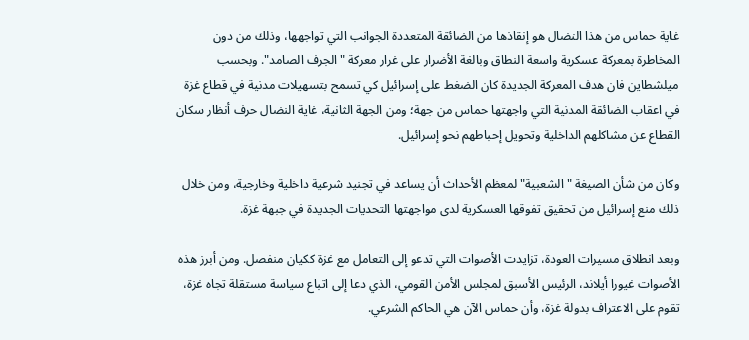غاية حماس من هذا النضال هو إنقاذها من الضائقة المتعددة الجوانب التي تواجهها، وذلك من دون المخاطرة بمعركة عسكرية واسعة النطاق وبالغة الأضرار على غرار معركة "الجرف الصامد". وبحسب ميلشطاين فان هدف المعركة الجديدة كان الضغط على إسرائيل كي تسمح بتسهيلات مدنية في قطاع غزة في اعقاب الضائقة المدنية التي واجهتها حماس من جهة؛ ومن الجهة الثانية، غاية النضال حرف أنظار سكان القطاع عن مشاكلهم الداخلية وتحويل إحباطهم نحو إسرائيل.

وكان من شأن الصيغة "الشعبية" لمعظم الأحداث أن يساعد في تجنيد شرعية داخلية وخارجية، ومن خلال ذلك منع إسرائيل من تحقيق تفوقها العسكرية لدى مواجهتها التحديات الجديدة في جبهة غزة.

وبعد انطلاق مسيرات العودة، تزايدت الأصوات التي تدعو إلى التعامل مع غزة ككيان منفصل. ومن أبرز هذه الأصوات غيورا أيلاند، الرئيس الأسبق لمجلس الأمن القومي، الذي دعا إلى اتباع سياسة مستقلة تجاه غزة، تقوم على الاعتراف بدولة غزة، وأن حماس الآن هي الحاكم الشرعي.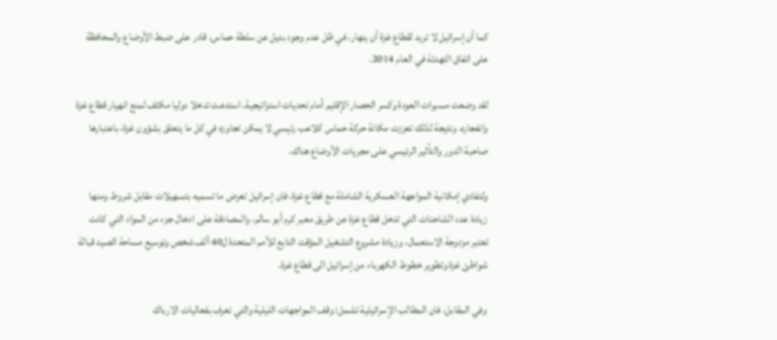كما أن إسرائيل لا تريد لقطاع غزة أن ينهار، في ظل عدم وجود بديل عن سلطة حماس، قادر على ضبط الأوضاع والمحافظة على اتفاق التهدئة في العام 2014.

لقد وضعت مسيرات العودة وكسر الحصار الإقليم أمام تحديات استراتيجية، استدعت تدخلا دوليا مكثف لمنع انهيار قطاع غزة وانفجاره. ونتيجة لذلك تعززت مكانة حركة حماس كلاعب رئيسي لا يمكن تجاوزه في كل ما يتعلق بشؤون غزة، باعتبارها صاحبة الدور والتأثير الرئيسي على مجريات الأوضاع هناك.

ولتفادي إمكانية المواجهة العسكرية الشاملة مع قطاع غزة، فان إسرائيل تعرض ما تسميه بتسهيلات مقابل شروط ومنها زيادة عدد الشاحنات التي تدخل قطاع غزة عن طريق معبر كرم أبو سالم، والمصادقة على ادخال جزء من المواد التي كانت تعتبر مزدوجة الاستعمال، وزيادة مشروع التشغيل المؤقت التابع للأمم المتحدة ل40 ألف شخص وتوسيع مساحة الصيد قبالة شواطئ غزة وتطوير خطوط الكهرباء من إسرائيل الى قطاع غزة.

وفي المقابل، فان المطالب الإسرائيلية تشمل: وقف المواجهات الليلية والتي تعرف بفعاليات الارباك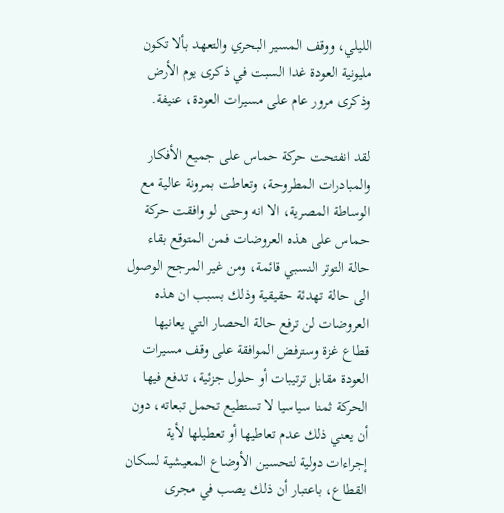الليلي، ووقف المسير البحري والتعهد بألا تكون مليونية العودة غدا السبت في ذكرى يوم الأرض وذكرى مرور عام على مسيرات العودة، عنيفة.

لقد انفتحت حركة حماس على جميع الأفكار والمبادرات المطروحة، وتعاطت بمرونة عالية مع الوساطة المصرية، الا انه وحتى لو وافقت حركة حماس على هذه العروضات فمن المتوقع بقاء حالة التوتر النسبي قائمة، ومن غير المرجح الوصول الى حالة تهدئة حقيقية وذلك بسبب ان هذه العروضات لن ترفع حالة الحصار التي يعانيها قطاع غزة وسترفض الموافقة على وقف مسيرات العودة مقابل ترتيبات أو حلول جزئية، تدفع فيها الحركة ثمنا سياسيا لا تستطيع تحمل تبعاته، دون أن يعني ذلك عدم تعاطيها أو تعطيلها لأية إجراءات دولية لتحسين الأوضاع المعيشية لسكان القطاع، باعتبار أن ذلك يصب في مجرى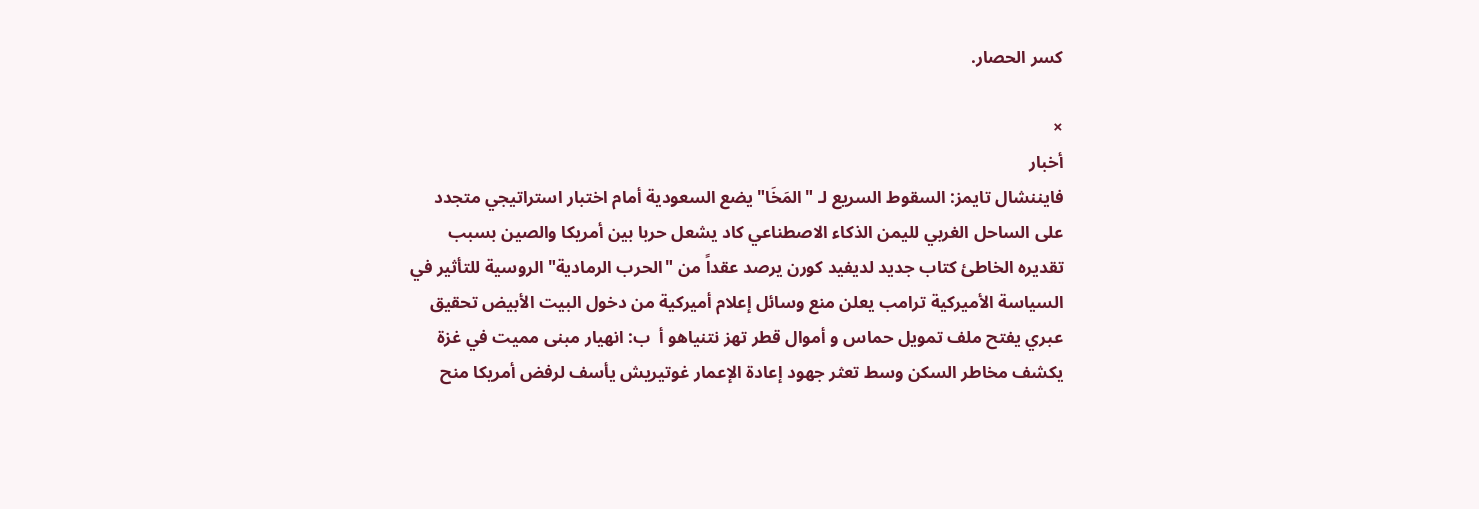كسر الحصار.

×
أخبار
فايننشال تايمز: السقوط السريع لـ "المَخَا" يضع السعودية أمام اختبار استراتيجي متجدد على الساحل الغربي لليمن الذكاء الاصطناعي كاد يشعل حربا بين أمريكا والصين بسبب تقديره الخاطئ كتاب جديد لديفيد كورن يرصد عقداً من "الحرب الرمادية" الروسية للتأثير في السياسة الأميركية ترامب يعلن منع وسائل إعلام أميركية من دخول البيت الأبيض تحقيق عبري يفتح ملف تمويل حماس و أموال قطر تهز نتنياهو أ  ب: انهيار مبنى مميت في غزة يكشف مخاطر السكن وسط تعثر جهود إعادة الإعمار غوتيريش يأسف لرفض أمريكا منح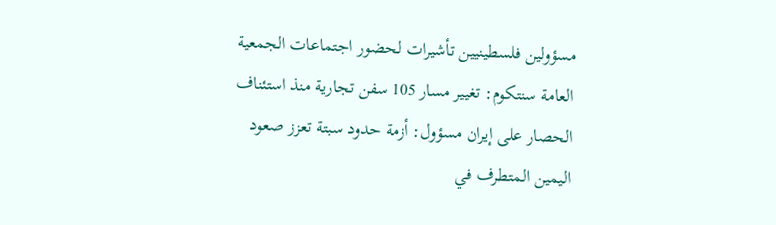مسؤولين فلسطينيين تأشيرات لحضور اجتماعات الجمعية العامة سنتكوم: تغيير مسار 105 سفن تجارية منذ استئناف الحصار على إيران مسؤول: أزمة حدود سبتة تعزز صعود اليمين المتطرف في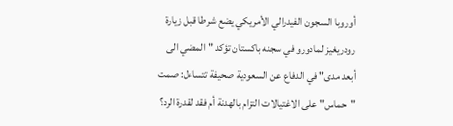أوروبا السجون الفيدرالي الأمريكي يضع شرطا قبل زيارة رودريغيز لمادورو في سجنه باكستان تؤكد "المضي الى أبعد مدى" في الدفاع عن السعودية صحيفة تتساءل: صمت "حماس" على الاغتيالات التزام بالهدنة أم فقد لقدرة الرد؟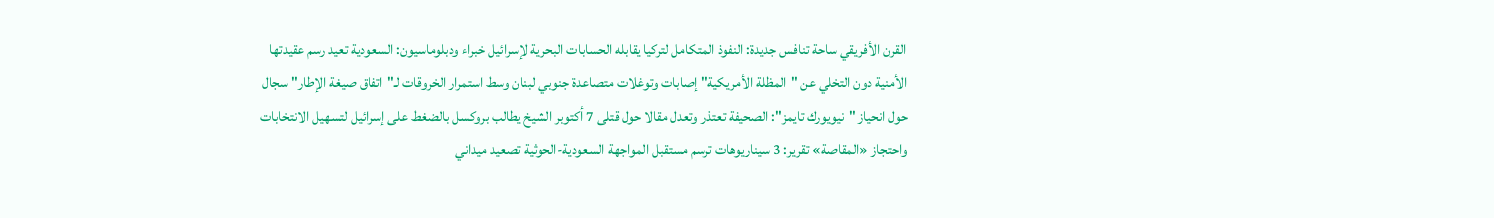القرن الأفريقي ساحة تنافس جديدة: النفوذ المتكامل لتركيا يقابله الحسابات البحرية لإسرائيل خبراء ودبلوماسيون: السعودية تعيد رسم عقيدتها الأمنية دون التخلي عن "المظلة الأمريكية" إصابات وتوغلات متصاعدة جنوبي لبنان وسط استمرار الخروقات لـ"اتفاق صيغة الإطار" سجال حول انحياز "نيويورك تايمز": الصحيفة تعتذر وتعدل مقالا حول قتلى 7 أكتوبر الشيخ يطالب بروكسل بالضغط على إسرائيل لتسهيل الانتخابات واحتجاز «المقاصة» تقرير: 3 سيناريوهات ترسم مستقبل المواجهة السعودية-الحوثية تصعيد ميداني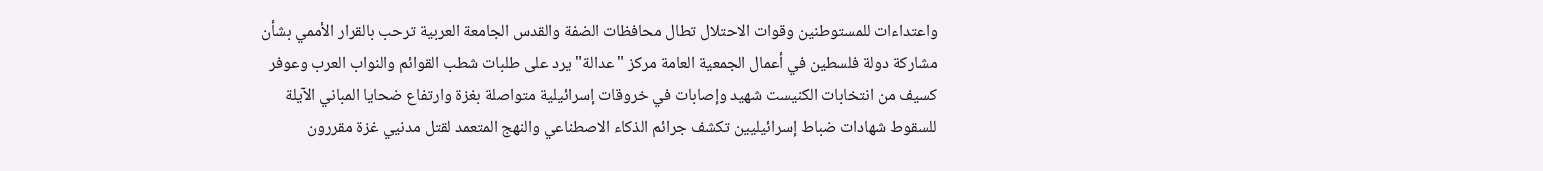واعتداءات للمستوطنين وقوات الاحتلال تطال محافظات الضفة والقدس الجامعة العربية ترحب بالقرار الأممي بشأن مشاركة دولة فلسطين في أعمال الجمعية العامة مركز "عدالة" يرد على طلبات شطب القوائم والنواب العرب وعوفر كسيف من انتخابات الكنيست شهيد وإصابات في خروقات إسرائيلية متواصلة بغزة وارتفاع ضحايا المباني الآيلة للسقوط شهادات ضباط إسرائيليين تكشف جرائم الذكاء الاصطناعي والنهج المتعمد لقتل مدنيي غزة مقررون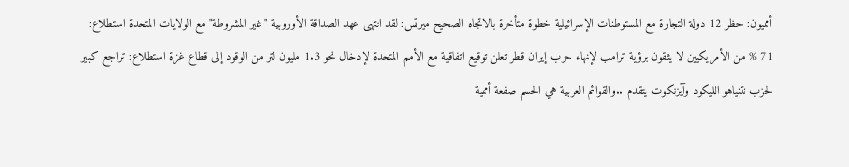أمميون: حظر 12 دولة التجارة مع المستوطنات الإسرائيلية خطوة متأخرة بالاتجاه الصحيح ميرتس: لقد انتهى عهد الصداقة الأوروبية "غير المشروطة" مع الولايات المتحدة استطلاع: 71 % من الأمريكيين لا يثقون برؤية ترامب لإنهاء حرب إيران قطر تعلن توقيع اتفاقية مع الأمم المتحدة لإدخال نحو 1.3 مليون لتر من الوقود إلى قطاع غزة استطلاع: تراجع كبير لحزب نتنياهو الليكود وآيزنكوت يتقدم ..والقوائم العربية هي الحسم صفعة أممية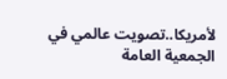لأمريكا..تصويت عالمي في الجمعية العامة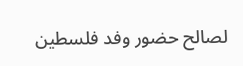لصالح حضور وفد فلسطين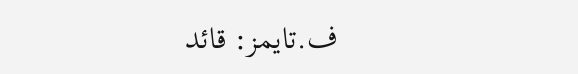ف.تايمز: قائد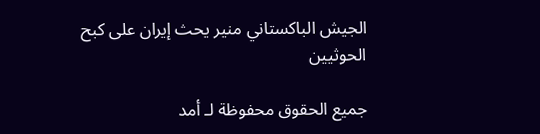الجيش الباكستاني منير يحث إيران على كبح الحوثيين

جميع الحقوق محفوظة لـ أمد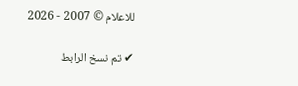للاعلام © 2007 - 2026

✔ تم نسخ الرابط